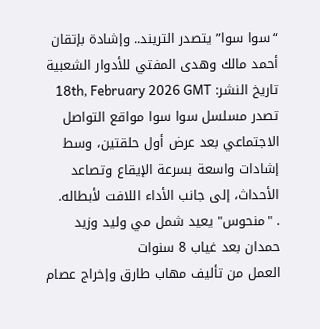“سوا سوا” يتصدر التريند.. وإشادة بإتقان أحمد مالك وهدى المفتي للأدوار الشعبية
تاريخ النشر: 18th, February 2026 GMT
تصدر مسلسل سوا سوا مواقع التواصل الاجتماعي بعد عرض أول حلقتين، وسط إشادات واسعة بسرعة الإيقاع وتصاعد الأحداث، إلى جانب الأداء اللافت لأبطاله.
. "منحوس" يعيد شمل مي وليد وزيد حمدان بعد غياب 8 سنوات
العمل من تأليف مهاب طارق وإخراج عصام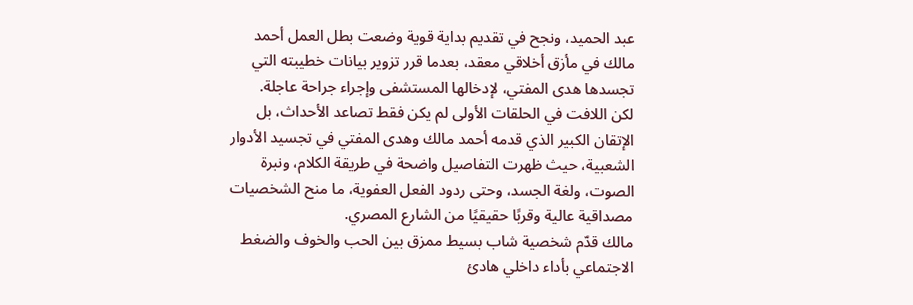عبد الحميد، ونجح في تقديم بداية قوية وضعت بطل العمل أحمد مالك في مأزق أخلاقي معقد، بعدما قرر تزوير بيانات خطيبته التي تجسدها هدى المفتي، لإدخالها المستشفى وإجراء جراحة عاجلة.
لكن اللافت في الحلقات الأولى لم يكن فقط تصاعد الأحداث، بل الإتقان الكبير الذي قدمه أحمد مالك وهدى المفتي في تجسيد الأدوار الشعبية، حيث ظهرت التفاصيل واضحة في طريقة الكلام، ونبرة الصوت، ولغة الجسد، وحتى ردود الفعل العفوية، ما منح الشخصيات مصداقية عالية وقربًا حقيقيًا من الشارع المصري.
مالك قدّم شخصية شاب بسيط ممزق بين الحب والخوف والضغط الاجتماعي بأداء داخلي هادئ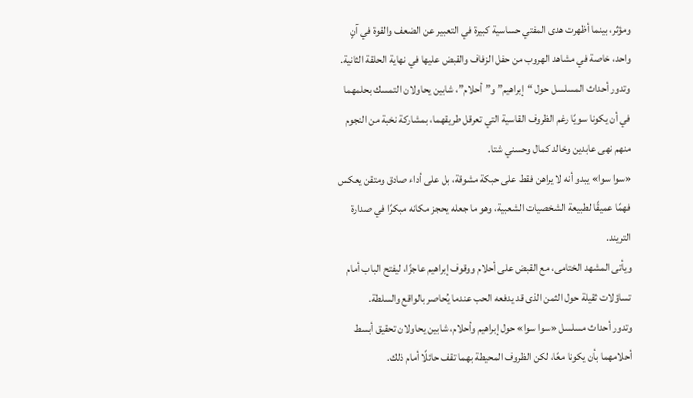ومؤثر، بينما أظهرت هدى المفتي حساسية كبيرة في التعبير عن الضعف والقوة في آنٍ واحد، خاصة في مشاهد الهروب من حفل الزفاف والقبض عليها في نهاية الحلقة الثانية.
وتدور أحداث المسلسل حول “إبراهيم” و”أحلام”، شابين يحاولان التمسك بحلمهما في أن يكونا سويًا رغم الظروف القاسية التي تعرقل طريقهما، بمشاركة نخبة من النجوم منهم نهى عابدين وخالد كمال وحسني شتا.
«سوا سوا» يبدو أنه لا يراهن فقط على حبكة مشوقة، بل على أداء صادق ومتقن يعكس فهمًا عميقًا لطبيعة الشخصيات الشعبية، وهو ما جعله يحجز مكانه مبكرًا في صدارة التريند.
ويأتى المشهد الختامى، مع القبض على أحلام ووقوف إبراهيم عاجزًا، ليفتح الباب أمام تساؤلات ثقيلة حول الثمن الذى قد يدفعه الحب عندما يُحاصر بالواقع والسلطة.
وتدور أحداث مسلسل «سوا سوا» حول إبراهيم وأحلام، شابين يحاولان تحقيق أبسط أحلامهما بأن يكونا معًا، لكن الظروف المحيطة بهما تقف حائلًا أمام ذلك.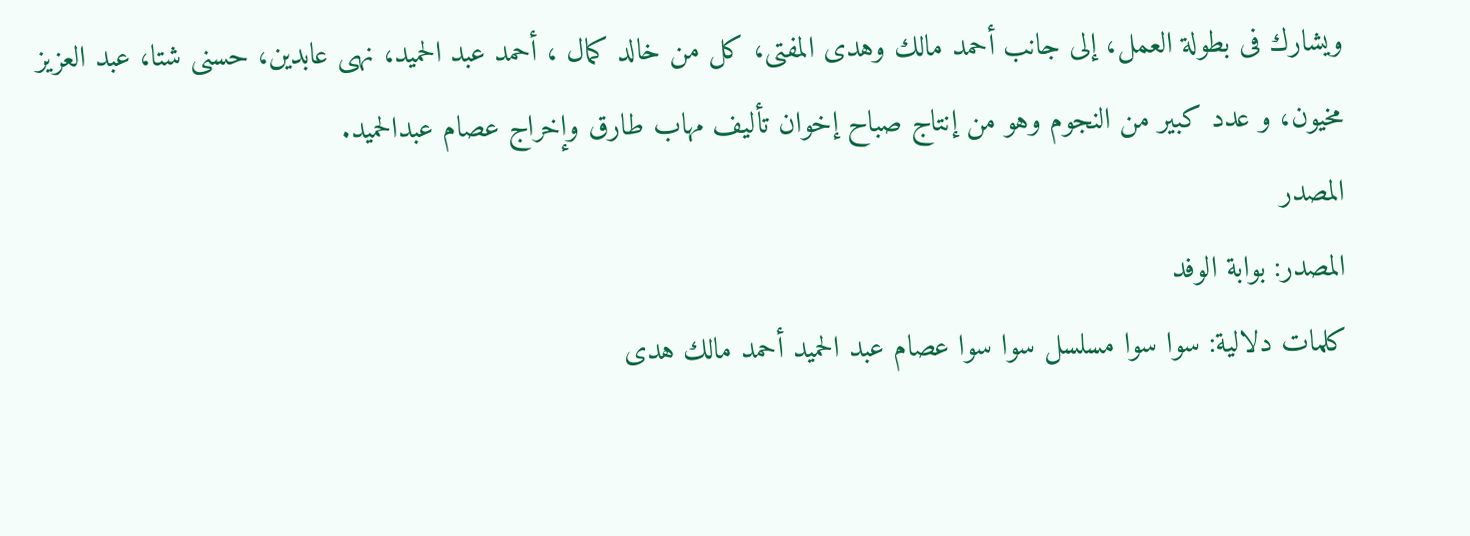ويشارك فى بطولة العمل، إلى جانب أحمد مالك وهدى المفتى، كل من خالد كمال ، أحمد عبد الحميد، نهى عابدين، حسنى شتا، عبد العزيز مخيون، و عدد كبير من النجوم وهو من إنتاج صباح إخوان تأليف مهاب طارق وإخراج عصام عبدالحميد.
المصدر
المصدر: بوابة الوفد
كلمات دلالية: سوا سوا مسلسل سوا سوا عصام عبد الحميد أحمد مالك هدى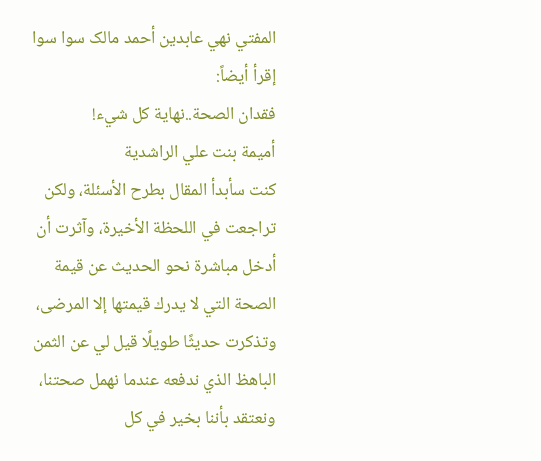المفتي نهي عابدين أحمد مالک سوا سوا
إقرأ أيضاً:
فقدان الصحة..نهاية كل شيء!
أميمة بنت علي الراشدية
كنت سأبدأ المقال بطرح الأسئلة، ولكن تراجعت في اللحظة الأخيرة، وآثرت أن أدخل مباشرة نحو الحديث عن قيمة الصحة التي لا يدرك قيمتها إلا المرضى، وتذكرت حديثًا طويلًا قيل لي عن الثمن الباهظ الذي ندفعه عندما نهمل صحتنا، ونعتقد بأننا بخير في كل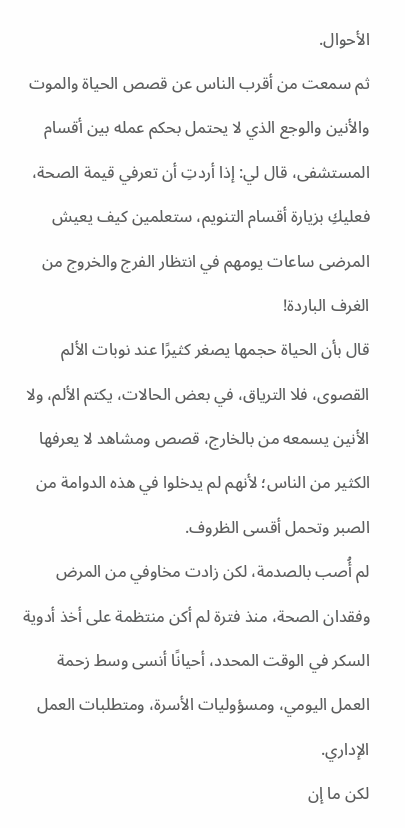الأحوال.
ثم سمعت من أقرب الناس عن قصص الحياة والموت والأنين والوجع الذي لا يحتمل بحكم عمله بين أقسام المستشفى، قال لي: إذا أردتِ أن تعرفي قيمة الصحة، فعليكِ بزيارة أقسام التنويم، ستعلمين كيف يعيش المرضى ساعات يومهم في انتظار الفرج والخروج من الغرف الباردة!
قال بأن الحياة حجمها يصغر كثيرًا عند نوبات الألم القصوى، فلا الترياق، في بعض الحالات، يكتم الألم، ولا الأنين يسمعه من بالخارج، قصص ومشاهد لا يعرفها الكثير من الناس؛ لأنهم لم يدخلوا في هذه الدوامة من الصبر وتحمل أقسى الظروف.
لم أُصب بالصدمة، لكن زادت مخاوفي من المرض وفقدان الصحة، منذ فترة لم أكن منتظمة على أخذ أدوية السكر في الوقت المحدد، أحيانًا أنسى وسط زحمة العمل اليومي، ومسؤوليات الأسرة، ومتطلبات العمل الإداري.
لكن ما إن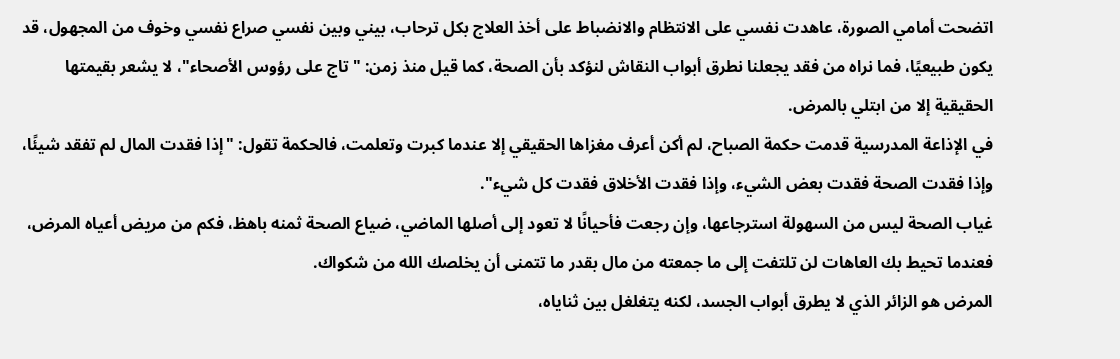اتضحت أمامي الصورة، عاهدت نفسي على الانتظام والانضباط على أخذ العلاج بكل ترحاب، بيني وبين نفسي صراع نفسي وخوف من المجهول، قد يكون طبيعيًا، فما نراه من فقد يجعلنا نطرق أبواب النقاش لنؤكد بأن الصحة، كما قيل منذ زمن: "تاج على رؤوس الأصحاء"، لا يشعر بقيمتها الحقيقية إلا من ابتلي بالمرض.
في الإذاعة المدرسية قدمت حكمة الصباح، لم أكن أعرف مغزاها الحقيقي إلا عندما كبرت وتعلمت، فالحكمة تقول: "إذا فقدت المال لم تفقد شيئًا، وإذا فقدت الصحة فقدت بعض الشيء، وإذا فقدت الأخلاق فقدت كل شيء".
غياب الصحة ليس من السهولة استرجاعها، وإن رجعت فأحيانًا لا تعود إلى أصلها الماضي، ضياع الصحة ثمنه باهظ، فكم من مريض أعياه المرض، فعندما تحيط بك العاهات لن تلتفت إلى ما جمعته من مال بقدر ما تتمنى أن يخلصك الله من شكواك.
المرض هو الزائر الذي لا يطرق أبواب الجسد، لكنه يتغلغل بين ثناياه،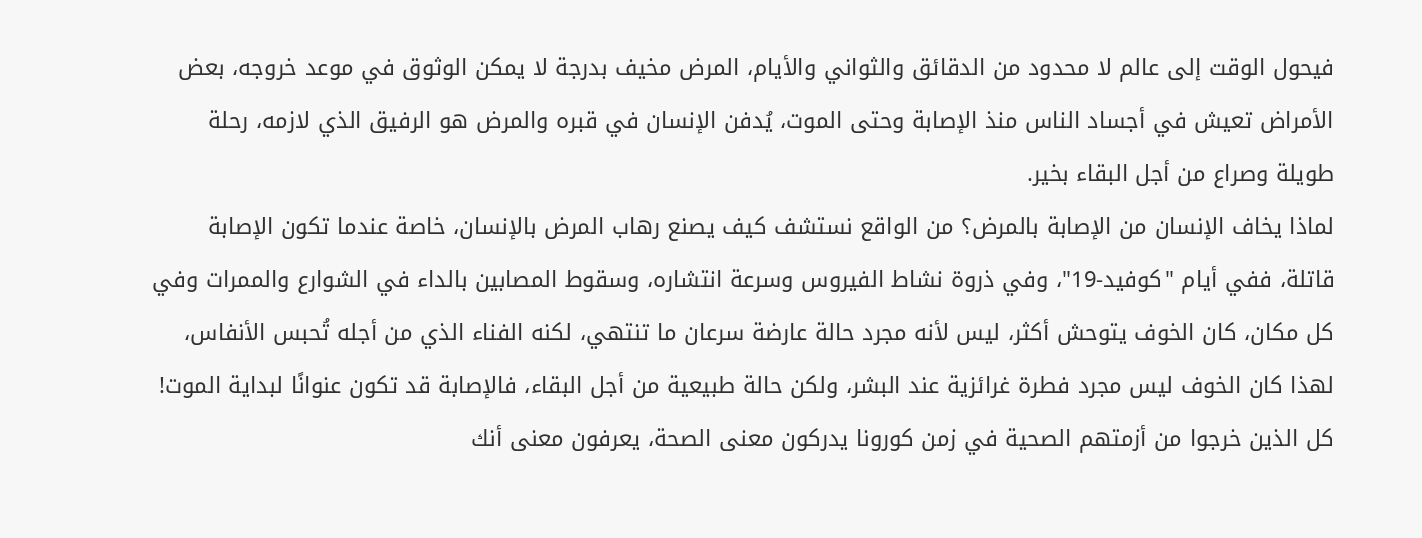فيحول الوقت إلى عالم لا محدود من الدقائق والثواني والأيام، المرض مخيف بدرجة لا يمكن الوثوق في موعد خروجه، بعض الأمراض تعيش في أجساد الناس منذ الإصابة وحتى الموت، يُدفن الإنسان في قبره والمرض هو الرفيق الذي لازمه، رحلة طويلة وصراع من أجل البقاء بخير.
لماذا يخاف الإنسان من الإصابة بالمرض؟ من الواقع نستشف كيف يصنع رهاب المرض بالإنسان، خاصة عندما تكون الإصابة قاتلة، ففي أيام "كوفيد-19"، وفي ذروة نشاط الفيروس وسرعة انتشاره، وسقوط المصابين بالداء في الشوارع والممرات وفي كل مكان، كان الخوف يتوحش أكثر، ليس لأنه مجرد حالة عارضة سرعان ما تنتهي، لكنه الفناء الذي من أجله تُحبس الأنفاس، لهذا كان الخوف ليس مجرد فطرة غرائزية عند البشر، ولكن حالة طبيعية من أجل البقاء، فالإصابة قد تكون عنوانًا لبداية الموت!
كل الذين خرجوا من أزمتهم الصحية في زمن كورونا يدركون معنى الصحة، يعرفون معنى أنك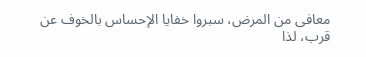معافى من المرض، سبروا خفايا الإحساس بالخوف عن قرب، لذا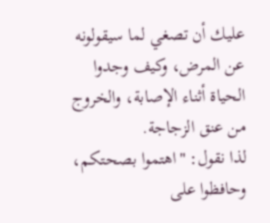عليك أن تصغي لما سيقولونه عن المرض، وكيف وجدوا الحياة أثناء الإصابة، والخروج من عنق الزجاجة.
لذا نقول: "اهتموا بصحتكم، وحافظوا على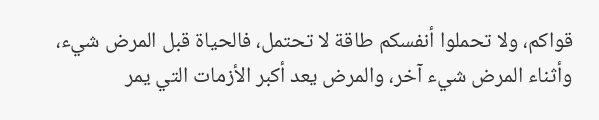قواكم، ولا تحملوا أنفسكم طاقة لا تحتمل، فالحياة قبل المرض شيء، وأثناء المرض شيء آخر، والمرض يعد أكبر الأزمات التي يمر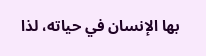بها الإنسان في حياته، لذا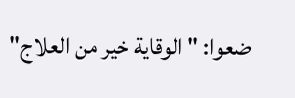ضعوا: "الوقاية خير من العلاج"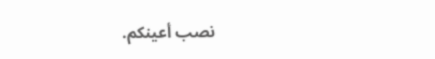نصب أعينكم.